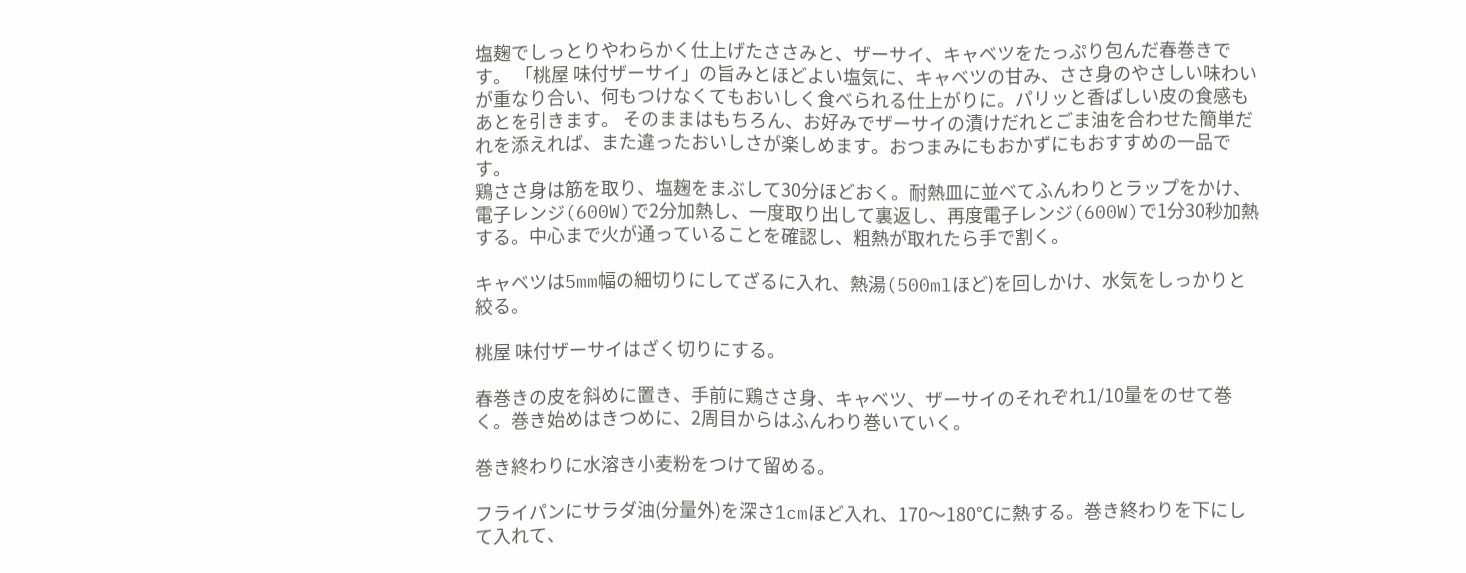塩麹でしっとりやわらかく仕上げたささみと、ザーサイ、キャベツをたっぷり包んだ春巻きです。 「桃屋 味付ザーサイ」の旨みとほどよい塩気に、キャベツの甘み、ささ身のやさしい味わいが重なり合い、何もつけなくてもおいしく食べられる仕上がりに。パリッと香ばしい皮の食感もあとを引きます。 そのままはもちろん、お好みでザーサイの漬けだれとごま油を合わせた簡単だれを添えれば、また違ったおいしさが楽しめます。おつまみにもおかずにもおすすめの一品です。
鶏ささ身は筋を取り、塩麹をまぶして30分ほどおく。耐熱皿に並べてふんわりとラップをかけ、電子レンジ(600W)で2分加熱し、一度取り出して裏返し、再度電子レンジ(600W)で1分30秒加熱する。中心まで火が通っていることを確認し、粗熱が取れたら手で割く。

キャベツは5mm幅の細切りにしてざるに入れ、熱湯(500mlほど)を回しかけ、水気をしっかりと絞る。

桃屋 味付ザーサイはざく切りにする。

春巻きの皮を斜めに置き、手前に鶏ささ身、キャベツ、ザーサイのそれぞれ1/10量をのせて巻く。巻き始めはきつめに、2周目からはふんわり巻いていく。

巻き終わりに水溶き小麦粉をつけて留める。

フライパンにサラダ油(分量外)を深さ1cmほど入れ、170〜180℃に熱する。巻き終わりを下にして入れて、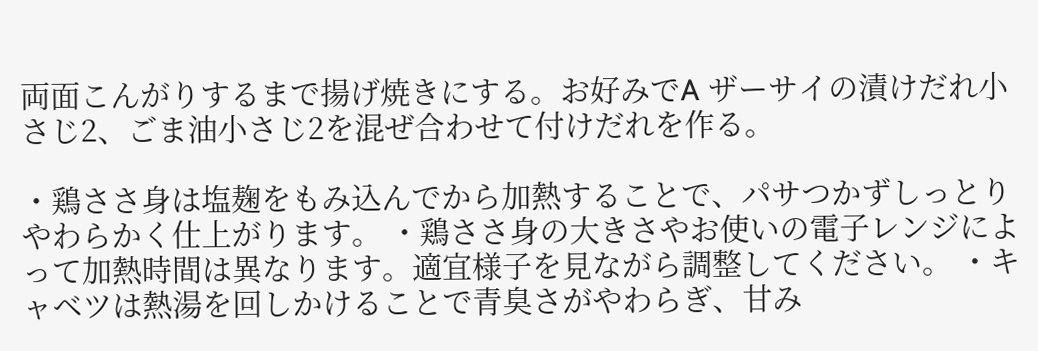両面こんがりするまで揚げ焼きにする。お好みでA ザーサイの漬けだれ小さじ2、ごま油小さじ2を混ぜ合わせて付けだれを作る。

・鶏ささ身は塩麹をもみ込んでから加熱することで、パサつかずしっとりやわらかく仕上がります。 ・鶏ささ身の大きさやお使いの電子レンジによって加熱時間は異なります。適宜様子を見ながら調整してください。 ・キャベツは熱湯を回しかけることで青臭さがやわらぎ、甘み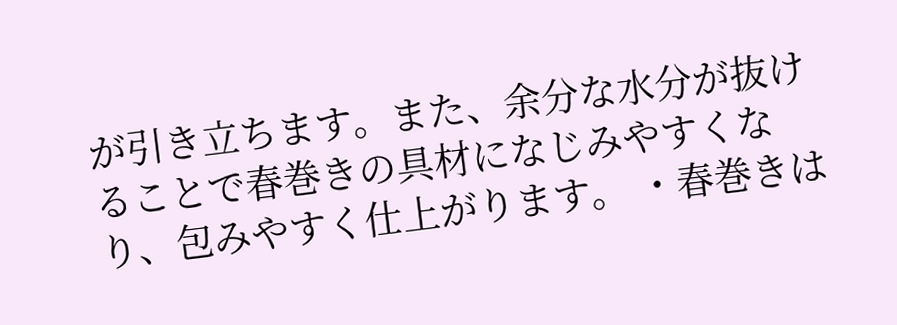が引き立ちます。また、余分な水分が抜けることで春巻きの具材になじみやすくなり、包みやすく仕上がります。 ・春巻きは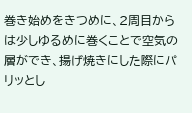巻き始めをきつめに、2周目からは少しゆるめに巻くことで空気の層ができ、揚げ焼きにした際にパリッとし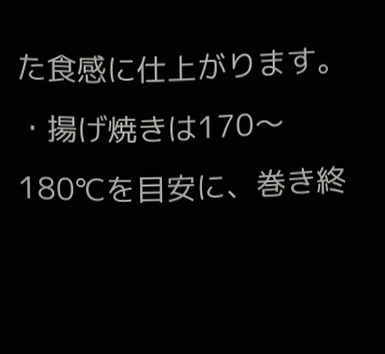た食感に仕上がります。 ・揚げ焼きは170〜180℃を目安に、巻き終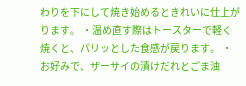わりを下にして焼き始めるときれいに仕上がります。 ・温め直す際はトースターで軽く焼くと、パリッとした食感が戻ります。 ・お好みで、ザーサイの漬けだれとごま油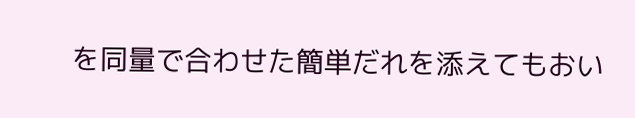を同量で合わせた簡単だれを添えてもおい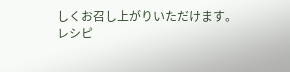しくお召し上がりいただけます。
レシピ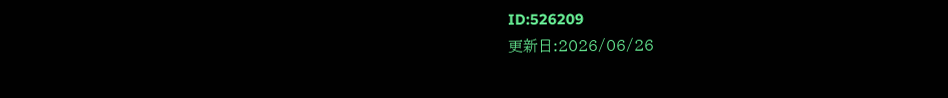ID:526209
更新日:2026/06/26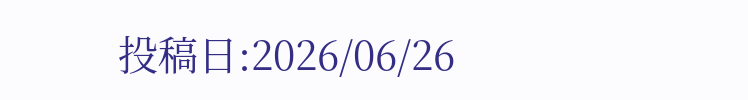投稿日:2026/06/26